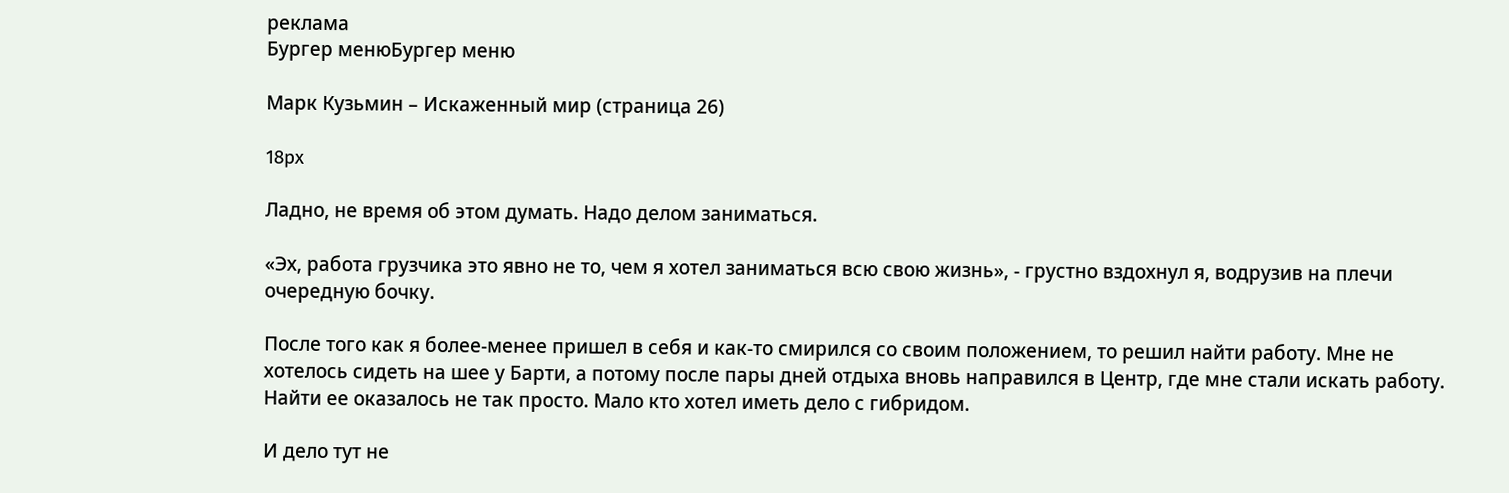реклама
Бургер менюБургер меню

Марк Кузьмин – Искаженный мир (страница 26)

18px

Ладно, не время об этом думать. Надо делом заниматься.

«Эх, работа грузчика это явно не то, чем я хотел заниматься всю свою жизнь», - грустно вздохнул я, водрузив на плечи очередную бочку.

После того как я более-менее пришел в себя и как-то смирился со своим положением, то решил найти работу. Мне не хотелось сидеть на шее у Барти, а потому после пары дней отдыха вновь направился в Центр, где мне стали искать работу. Найти ее оказалось не так просто. Мало кто хотел иметь дело с гибридом.

И дело тут не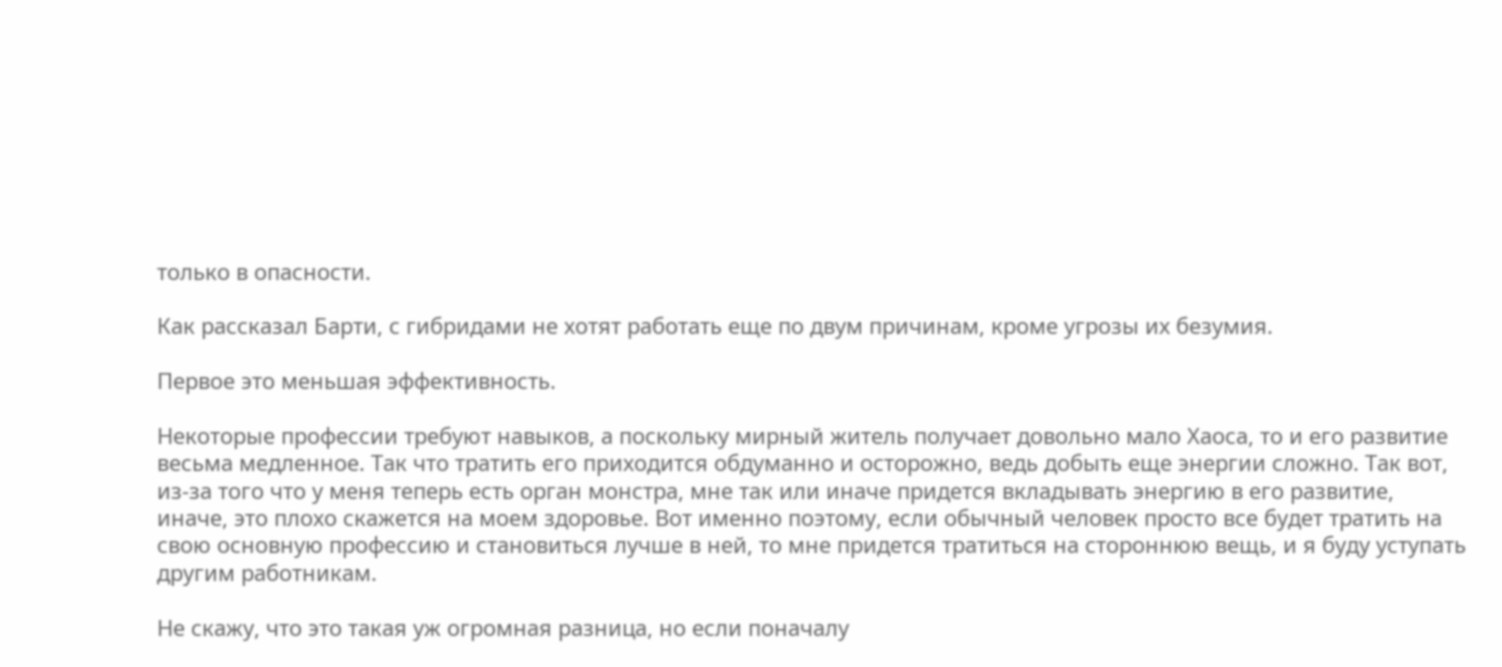только в опасности.

Как рассказал Барти, с гибридами не хотят работать еще по двум причинам, кроме угрозы их безумия.

Первое это меньшая эффективность.

Некоторые профессии требуют навыков, а поскольку мирный житель получает довольно мало Хаоса, то и его развитие весьма медленное. Так что тратить его приходится обдуманно и осторожно, ведь добыть еще энергии сложно. Так вот, из-за того что у меня теперь есть орган монстра, мне так или иначе придется вкладывать энергию в его развитие, иначе, это плохо скажется на моем здоровье. Вот именно поэтому, если обычный человек просто все будет тратить на свою основную профессию и становиться лучше в ней, то мне придется тратиться на стороннюю вещь, и я буду уступать другим работникам.

Не скажу, что это такая уж огромная разница, но если поначалу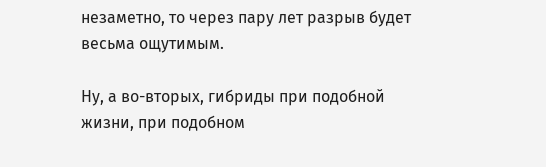незаметно, то через пару лет разрыв будет весьма ощутимым.

Ну, а во-вторых, гибриды при подобной жизни, при подобном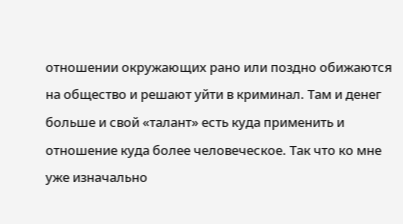отношении окружающих рано или поздно обижаются на общество и решают уйти в криминал. Там и денег больше и свой «талант» есть куда применить и отношение куда более человеческое. Так что ко мне уже изначально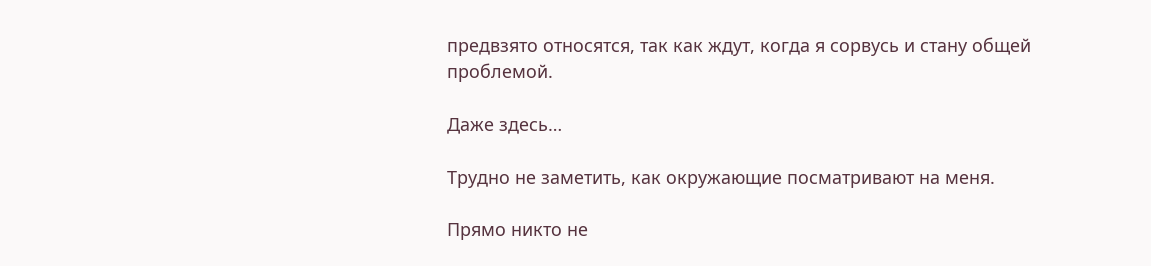предвзято относятся, так как ждут, когда я сорвусь и стану общей проблемой.

Даже здесь…

Трудно не заметить, как окружающие посматривают на меня.

Прямо никто не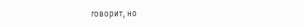говорит, но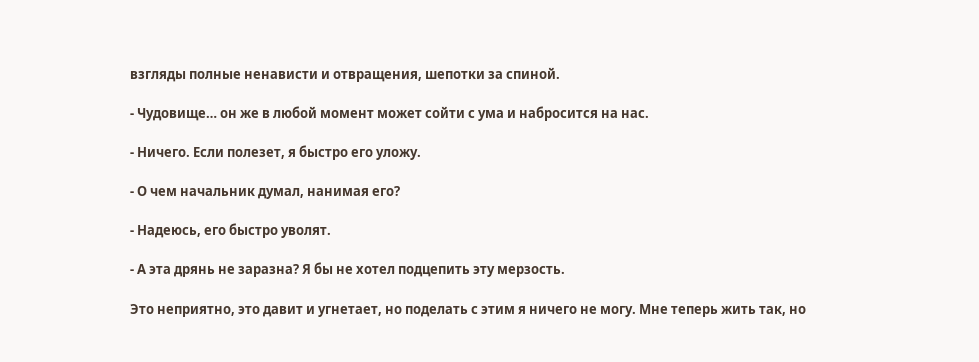взгляды полные ненависти и отвращения, шепотки за спиной.

- Чудовище… он же в любой момент может сойти с ума и набросится на нас.

- Ничего. Если полезет, я быстро его уложу.

- О чем начальник думал, нанимая его?

- Надеюсь, его быстро уволят.

- А эта дрянь не заразна? Я бы не хотел подцепить эту мерзость.

Это неприятно, это давит и угнетает, но поделать с этим я ничего не могу. Мне теперь жить так, но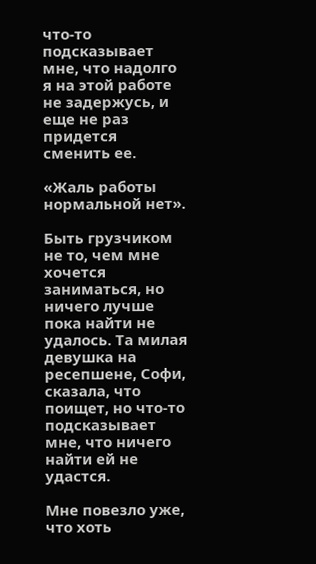что-то подсказывает мне, что надолго я на этой работе не задержусь, и еще не раз придется сменить ее.

«Жаль работы нормальной нет».

Быть грузчиком не то, чем мне хочется заниматься, но ничего лучше пока найти не удалось. Та милая девушка на ресепшене, Софи, сказала, что поищет, но что-то подсказывает мне, что ничего найти ей не удастся.

Мне повезло уже, что хоть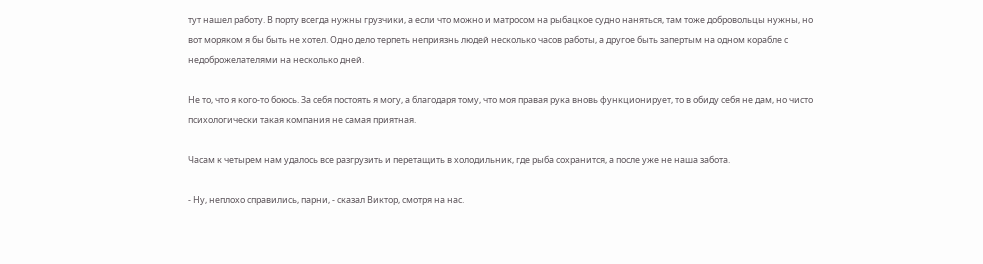тут нашел работу. В порту всегда нужны грузчики, а если что можно и матросом на рыбацкое судно наняться, там тоже добровольцы нужны, но вот моряком я бы быть не хотел. Одно дело терпеть неприязнь людей несколько часов работы, а другое быть запертым на одном корабле с недоброжелателями на несколько дней.

Не то, что я кого-то боюсь. За себя постоять я могу, а благодаря тому, что моя правая рука вновь функционирует, то в обиду себя не дам, но чисто психологически такая компания не самая приятная.

Часам к четырем нам удалось все разгрузить и перетащить в холодильник, где рыба сохранится, а после уже не наша забота.

- Ну, неплохо справились, парни, - сказал Виктор, смотря на нас.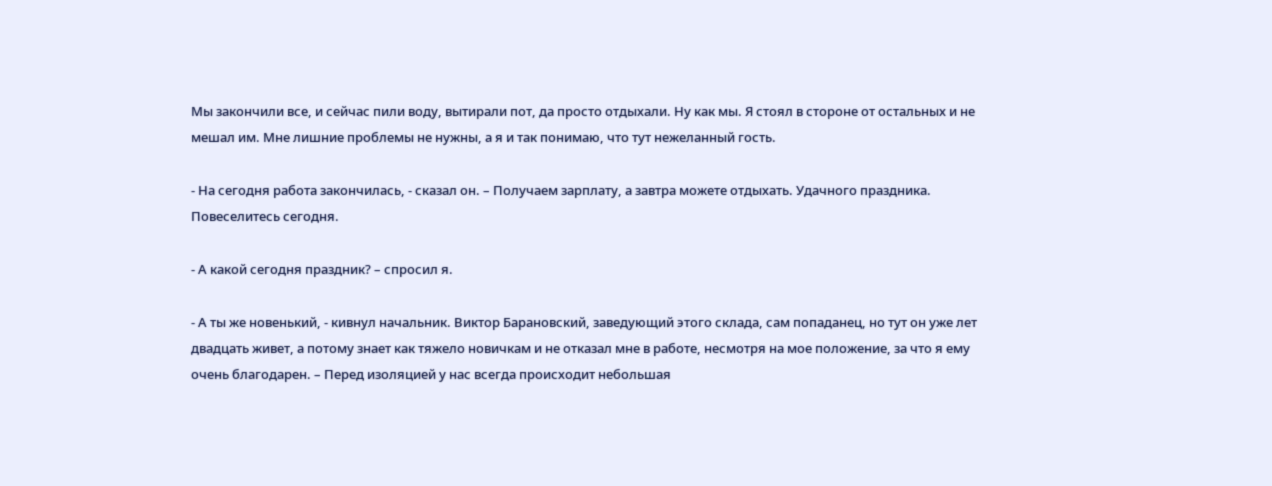Мы закончили все, и сейчас пили воду, вытирали пот, да просто отдыхали. Ну как мы. Я стоял в стороне от остальных и не мешал им. Мне лишние проблемы не нужны, а я и так понимаю, что тут нежеланный гость.

- На сегодня работа закончилась, - сказал он. – Получаем зарплату, а завтра можете отдыхать. Удачного праздника. Повеселитесь сегодня.

- А какой сегодня праздник? – спросил я.

- А ты же новенький, - кивнул начальник. Виктор Барановский, заведующий этого склада, сам попаданец, но тут он уже лет двадцать живет, а потому знает как тяжело новичкам и не отказал мне в работе, несмотря на мое положение, за что я ему очень благодарен. – Перед изоляцией у нас всегда происходит небольшая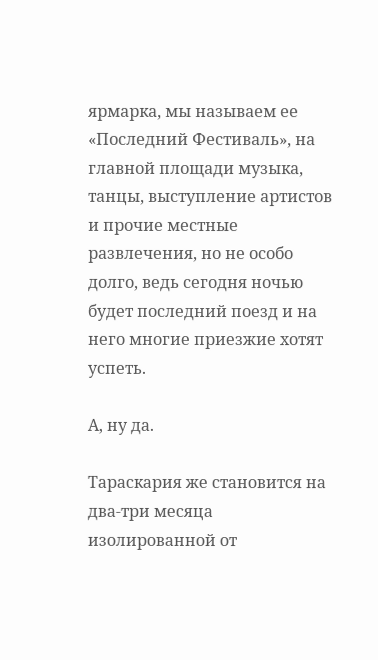ярмарка, мы называем ее «Последний Фестиваль», на главной площади музыка, танцы, выступление артистов и прочие местные развлечения, но не особо долго, ведь сегодня ночью будет последний поезд и на него многие приезжие хотят успеть.

А, ну да.

Тараскария же становится на два-три месяца изолированной от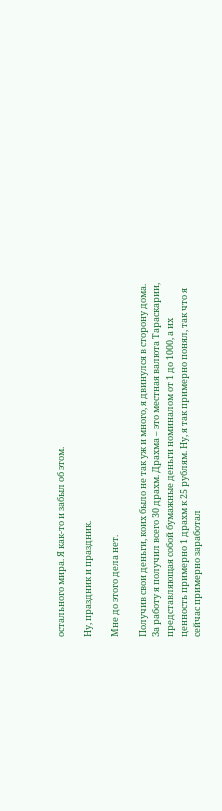остального мира. Я как-то и забыл об этом.

Ну, праздник и праздник.

Мне до этого дела нет.

Получив свои деньги, коих было не так уж и много, я двинулся в сторону дома. За работу я получил всего 30 драхм. Драхма – это местная валюта Тараскарии, представляющая собой бумажные деньги номиналом от 1 до 1000, а их ценность примерно 1 драхм к 25 рублям. Ну, я так примерно понял, так что я сейчас примерно заработал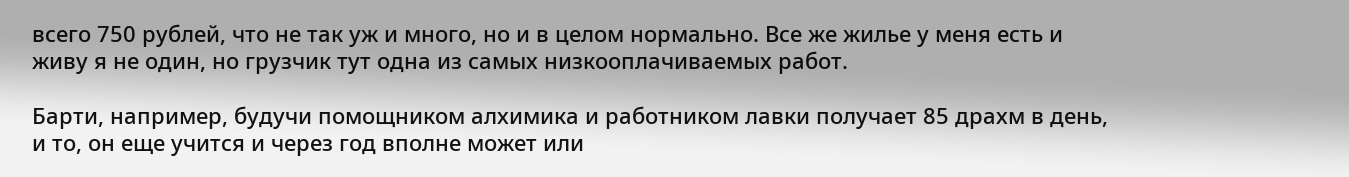всего 750 рублей, что не так уж и много, но и в целом нормально. Все же жилье у меня есть и живу я не один, но грузчик тут одна из самых низкооплачиваемых работ.

Барти, например, будучи помощником алхимика и работником лавки получает 85 драхм в день, и то, он еще учится и через год вполне может или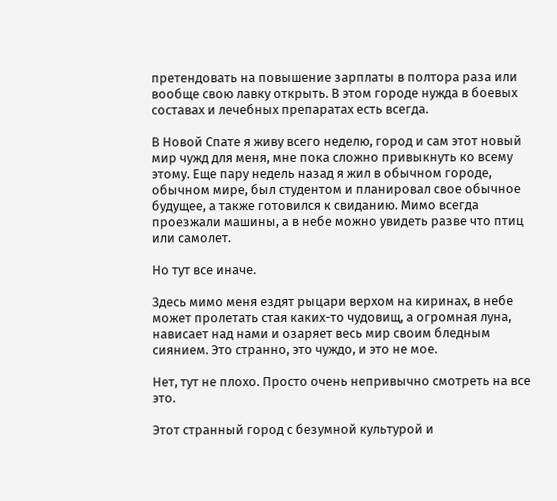претендовать на повышение зарплаты в полтора раза или вообще свою лавку открыть. В этом городе нужда в боевых составах и лечебных препаратах есть всегда.

В Новой Спате я живу всего неделю, город и сам этот новый мир чужд для меня, мне пока сложно привыкнуть ко всему этому. Еще пару недель назад я жил в обычном городе, обычном мире, был студентом и планировал свое обычное будущее, а также готовился к свиданию. Мимо всегда проезжали машины, а в небе можно увидеть разве что птиц или самолет.

Но тут все иначе.

Здесь мимо меня ездят рыцари верхом на киринах, в небе может пролетать стая каких-то чудовищ, а огромная луна, нависает над нами и озаряет весь мир своим бледным сиянием. Это странно, это чуждо, и это не мое.

Нет, тут не плохо. Просто очень непривычно смотреть на все это.

Этот странный город с безумной культурой и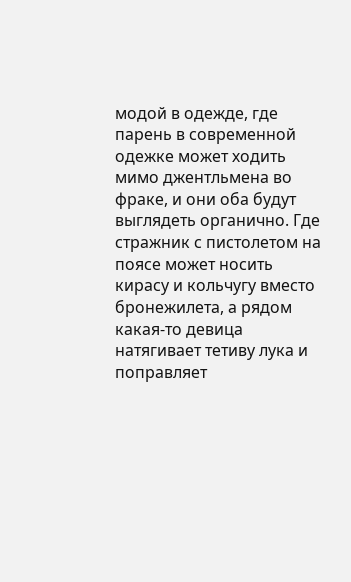модой в одежде, где парень в современной одежке может ходить мимо джентльмена во фраке, и они оба будут выглядеть органично. Где стражник с пистолетом на поясе может носить кирасу и кольчугу вместо бронежилета, а рядом какая-то девица натягивает тетиву лука и поправляет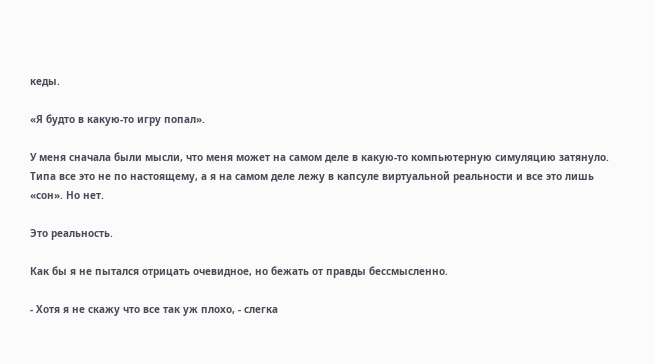кеды.

«Я будто в какую-то игру попал».

У меня сначала были мысли, что меня может на самом деле в какую-то компьютерную симуляцию затянуло. Типа все это не по настоящему, а я на самом деле лежу в капсуле виртуальной реальности и все это лишь «сон». Но нет.

Это реальность.

Как бы я не пытался отрицать очевидное, но бежать от правды бессмысленно.

- Хотя я не скажу что все так уж плохо, - слегка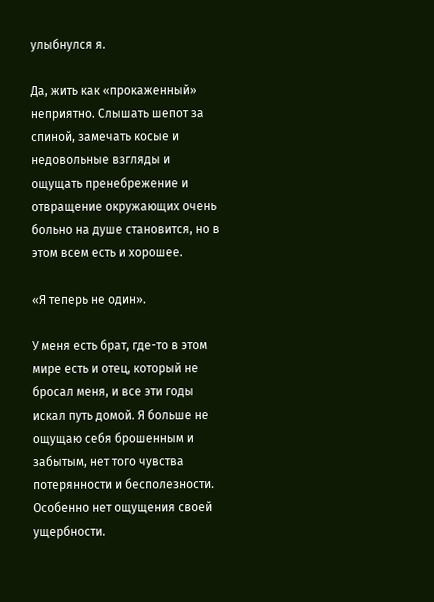улыбнулся я.

Да, жить как «прокаженный» неприятно. Слышать шепот за спиной, замечать косые и недовольные взгляды и ощущать пренебрежение и отвращение окружающих очень больно на душе становится, но в этом всем есть и хорошее.

«Я теперь не один».

У меня есть брат, где-то в этом мире есть и отец, который не бросал меня, и все эти годы искал путь домой. Я больше не ощущаю себя брошенным и забытым, нет того чувства потерянности и бесполезности. Особенно нет ощущения своей ущербности.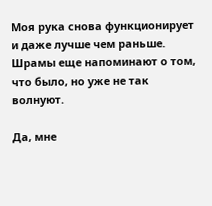Моя рука снова функционирует и даже лучше чем раньше. Шрамы еще напоминают о том, что было, но уже не так волнуют.

Да, мне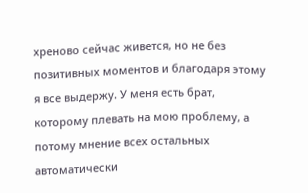хреново сейчас живется, но не без позитивных моментов и благодаря этому я все выдержу. У меня есть брат, которому плевать на мою проблему, а потому мнение всех остальных автоматически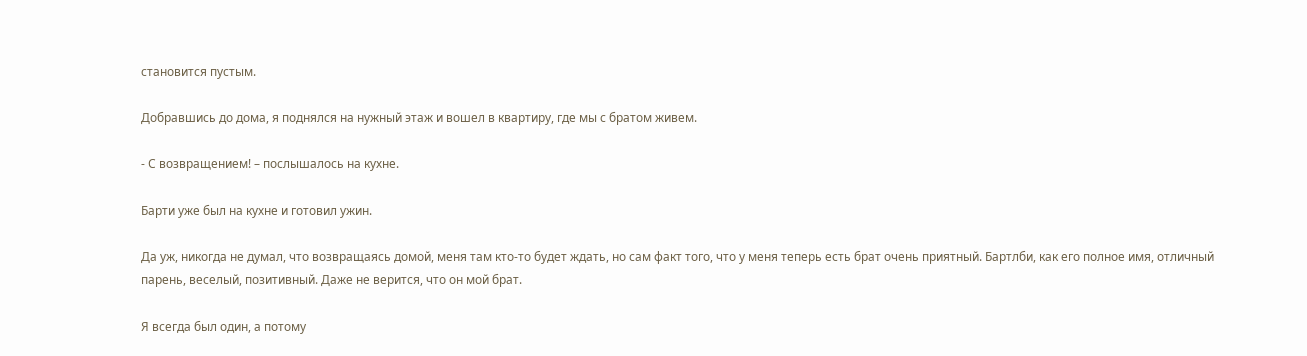становится пустым.

Добравшись до дома, я поднялся на нужный этаж и вошел в квартиру, где мы с братом живем.

- С возвращением! – послышалось на кухне.

Барти уже был на кухне и готовил ужин.

Да уж, никогда не думал, что возвращаясь домой, меня там кто-то будет ждать, но сам факт того, что у меня теперь есть брат очень приятный. Бартлби, как его полное имя, отличный парень, веселый, позитивный. Даже не верится, что он мой брат.

Я всегда был один, а потому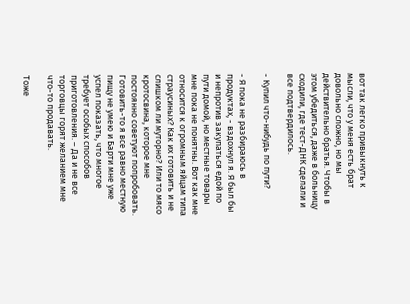вот так легко привыкнуть к мысли, что у меня есть брат довольно сложно, но мы действительно братья. Чтобы в этом убедиться, даже в больницу сходили, где тест-ДНК сделали и все подтвердилось.

- Купил что-нибудь по пути?

- Я пока не разбираюсь в продуктах, - вздохнул я. Я был бы и непротив закупаться едой по пути домой, но местные товары мне пока не понятны. Вот как мне относится к огромным яйцам типа страусиных? Как их готовить и не слишком ли муторно? Или то мясо кротосвина, которое мне постоянно советуют попробовать. Готовить-то я все равно местную пищу не умею и Барти мне уже успел показать, что многое требует особых способов приготовления. – Да и не все торговцы горят желанием мне что-то продавать.

Тоже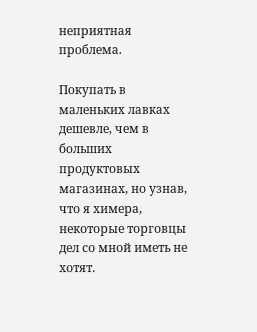неприятная проблема.

Покупать в маленьких лавках дешевле, чем в больших продуктовых магазинах, но узнав, что я химера, некоторые торговцы дел со мной иметь не хотят.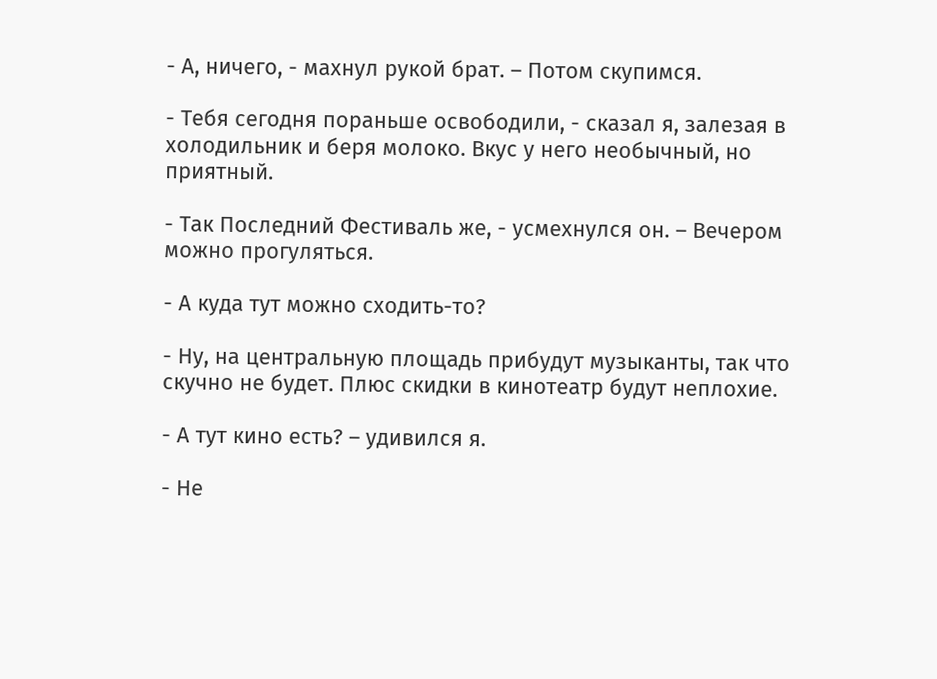- А, ничего, - махнул рукой брат. – Потом скупимся.

- Тебя сегодня пораньше освободили, - сказал я, залезая в холодильник и беря молоко. Вкус у него необычный, но приятный.

- Так Последний Фестиваль же, - усмехнулся он. – Вечером можно прогуляться.

- А куда тут можно сходить-то?

- Ну, на центральную площадь прибудут музыканты, так что скучно не будет. Плюс скидки в кинотеатр будут неплохие.

- А тут кино есть? – удивился я.

- Не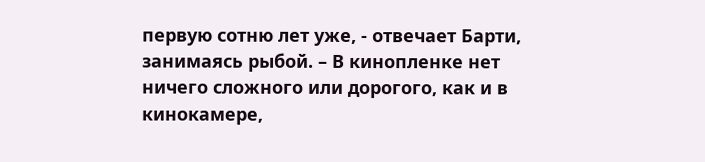первую сотню лет уже, - отвечает Барти, занимаясь рыбой. – В кинопленке нет ничего сложного или дорогого, как и в кинокамере,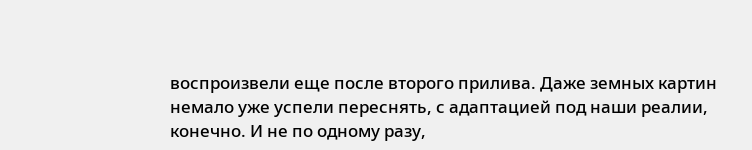воспроизвели еще после второго прилива. Даже земных картин немало уже успели переснять, с адаптацией под наши реалии, конечно. И не по одному разу,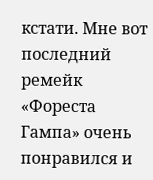кстати. Мне вот последний ремейк «Фореста Гампа» очень понравился и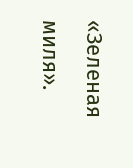«Зеленая миля».